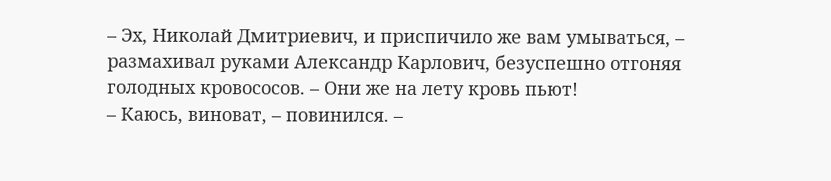– Эх, Николай Дмитриевич, и приспичило же вам умываться, – размахивал руками Александр Карлович, безуспешно отгоняя голодных кровососов. – Они же на лету кровь пьют!
– Каюсь, виноват, – повинился. –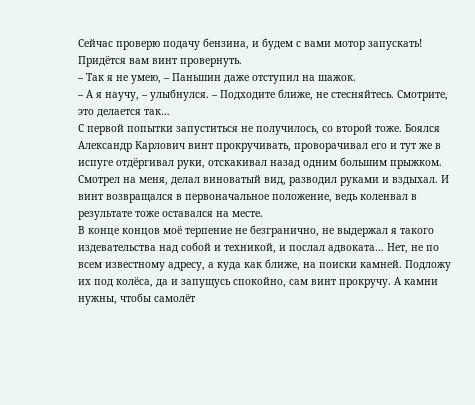Сейчас проверю подачу бензина, и будем с вами мотор запускать! Придётся вам винт провернуть.
– Так я не умею, – Паньшин даже отступил на шажок.
– А я научу, – улыбнулся. – Подходите ближе, не стесняйтесь. Смотрите, это делается так…
С первой попытки запуститься не получилось, со второй тоже. Боялся Александр Карлович винт прокручивать, проворачивал его и тут же в испуге отдёргивал руки, отскакивал назад одним большим прыжком. Смотрел на меня, делал виноватый вид, разводил руками и вздыхал. И винт возвращался в первоначальное положение, ведь коленвал в результате тоже оставался на месте.
В конце концов моё терпение не безгранично, не выдержал я такого издевательства над собой и техникой, и послал адвоката… Нет, не по всем известному адресу, а куда как ближе, на поиски камней. Подложу их под колёса, да и запущусь спокойно, сам винт прокручу. А камни нужны, чтобы самолёт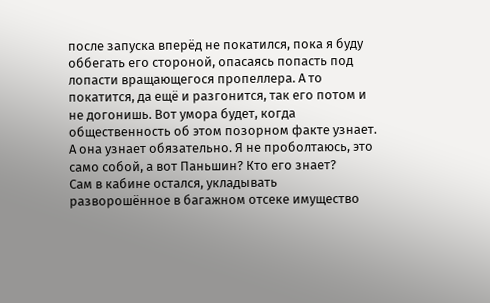после запуска вперёд не покатился, пока я буду оббегать его стороной, опасаясь попасть под лопасти вращающегося пропеллера. А то покатится, да ещё и разгонится, так его потом и не догонишь. Вот умора будет, когда общественность об этом позорном факте узнает. А она узнает обязательно. Я не проболтаюсь, это само собой, а вот Паньшин? Кто его знает?
Сам в кабине остался, укладывать разворошённое в багажном отсеке имущество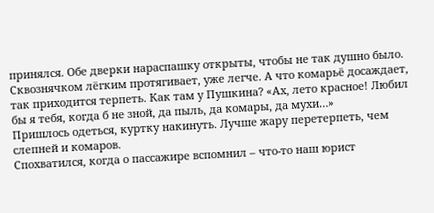принялся. Обе дверки нараспашку открыты, чтобы не так душно было. Сквознячком лёгким протягивает, уже легче. А что комарьё досаждает, так приходится терпеть. Как там у Пушкина? «Ах, лето красное! Любил бы я тебя, когда б не зной, да пыль, да комары, да мухи…»
Пришлось одеться, куртку накинуть. Лучше жару перетерпеть, чем слепней и комаров.
Спохватился, когда о пассажире вспомнил – что-то наш юрист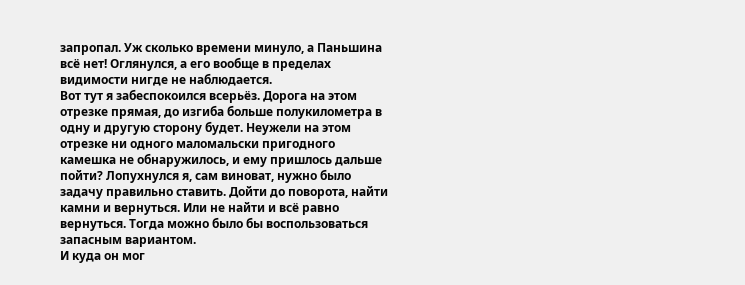запропал. Уж сколько времени минуло, а Паньшина всё нет! Оглянулся, а его вообще в пределах видимости нигде не наблюдается.
Вот тут я забеспокоился всерьёз. Дорога на этом отрезке прямая, до изгиба больше полукилометра в одну и другую сторону будет. Неужели на этом отрезке ни одного маломальски пригодного камешка не обнаружилось, и ему пришлось дальше пойти? Лопухнулся я, сам виноват, нужно было задачу правильно ставить. Дойти до поворота, найти камни и вернуться. Или не найти и всё равно вернуться. Тогда можно было бы воспользоваться запасным вариантом.
И куда он мог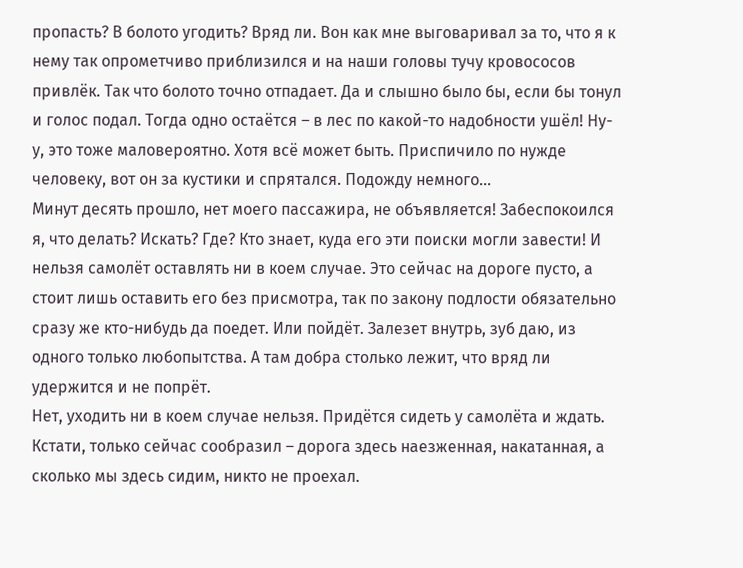пропасть? В болото угодить? Вряд ли. Вон как мне выговаривал за то, что я к нему так опрометчиво приблизился и на наши головы тучу кровососов привлёк. Так что болото точно отпадает. Да и слышно было бы, если бы тонул и голос подал. Тогда одно остаётся – в лес по какой-то надобности ушёл! Ну-у, это тоже маловероятно. Хотя всё может быть. Приспичило по нужде человеку, вот он за кустики и спрятался. Подожду немного…
Минут десять прошло, нет моего пассажира, не объявляется! Забеспокоился я, что делать? Искать? Где? Кто знает, куда его эти поиски могли завести! И нельзя самолёт оставлять ни в коем случае. Это сейчас на дороге пусто, а стоит лишь оставить его без присмотра, так по закону подлости обязательно сразу же кто-нибудь да поедет. Или пойдёт. Залезет внутрь, зуб даю, из одного только любопытства. А там добра столько лежит, что вряд ли удержится и не попрёт.
Нет, уходить ни в коем случае нельзя. Придётся сидеть у самолёта и ждать. Кстати, только сейчас сообразил – дорога здесь наезженная, накатанная, а сколько мы здесь сидим, никто не проехал.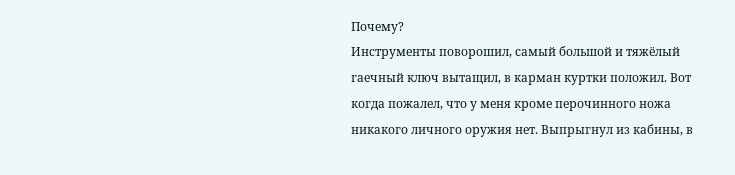Почему?
Инструменты поворошил, самый большой и тяжёлый гаечный ключ вытащил, в карман куртки положил. Вот когда пожалел, что у меня кроме перочинного ножа никакого личного оружия нет. Выпрыгнул из кабины, в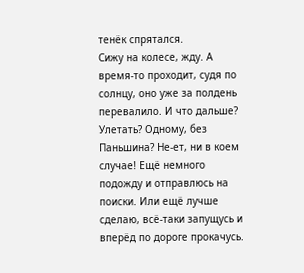тенёк спрятался.
Сижу на колесе, жду. А время-то проходит, судя по солнцу, оно уже за полдень перевалило. И что дальше? Улетать? Одному, без Паньшина? Не-ет, ни в коем случае! Ещё немного подожду и отправлюсь на поиски. Или ещё лучше сделаю, всё-таки запущусь и вперёд по дороге прокачусь.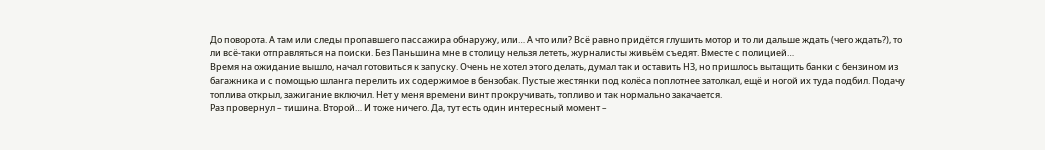До поворота. А там или следы пропавшего пассажира обнаружу, или… А что или? Всё равно придётся глушить мотор и то ли дальше ждать (чего ждать?), то ли всё-таки отправляться на поиски. Без Паньшина мне в столицу нельзя лететь, журналисты живьём съедят. Вместе с полицией…
Время на ожидание вышло, начал готовиться к запуску. Очень не хотел этого делать, думал так и оставить НЗ, но пришлось вытащить банки с бензином из багажника и с помощью шланга перелить их содержимое в бензобак. Пустые жестянки под колёса поплотнее затолкал, ещё и ногой их туда подбил. Подачу топлива открыл, зажигание включил. Нет у меня времени винт прокручивать, топливо и так нормально закачается.
Раз провернул – тишина. Второй… И тоже ничего. Да, тут есть один интересный момент –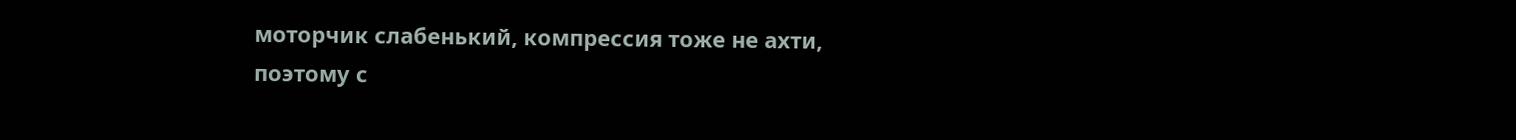моторчик слабенький, компрессия тоже не ахти, поэтому с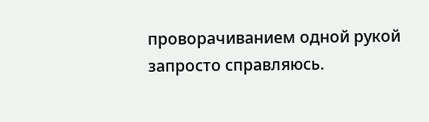проворачиванием одной рукой запросто справляюсь.